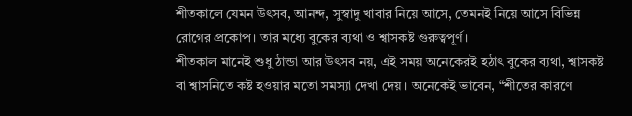শীতকালে যেমন উৎসব, আনন্দ, সুস্বাদু খাবার নিয়ে আসে, তেমনই নিয়ে আসে বিভিন্ন রোগের প্রকোপ। তার মধ্যে বুকের ব্যথা ও শ্বাসকষ্ট গুরুত্বপূর্ণ।
শীতকাল মানেই শুধু ঠান্ডা আর উৎসব নয়, এই সময় অনেকেরই হঠাৎ বুকের ব্যথা, শ্বাসকষ্ট বা শ্বাসনিতে কষ্ট হওয়ার মতো সমস্যা দেখা দেয়। অনেকেই ভাবেন, “শীতের কারণে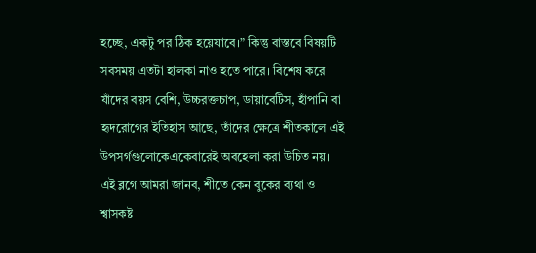হচ্ছে, একটু পর ঠিক হয়েযাবে।” কিন্তু বাস্তবে বিষয়টি সবসময় এতটা হালকা নাও হতে পারে। বিশেষ করে যাঁদের বয়স বেশি, উচ্চরক্তচাপ, ডায়াবেটিস, হাঁপানি বা হৃদরোগের ইতিহাস আছে, তাঁদের ক্ষেত্রে শীতকালে এই উপসর্গগুলোকেএকেবারেই অবহেলা করা উচিত নয়।
এই ব্লগে আমরা জানব, শীতে কেন বুকের ব্যথা ও শ্বাসকষ্ট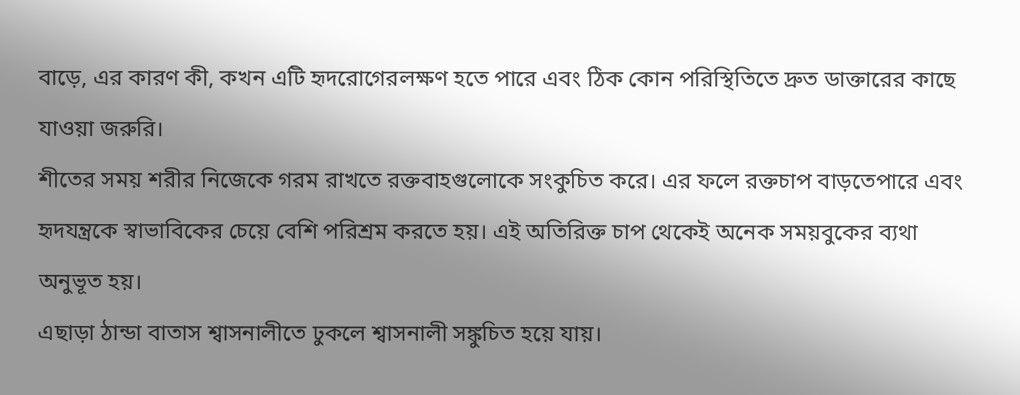বাড়ে, এর কারণ কী, কখন এটি হৃদরোগেরলক্ষণ হতে পারে এবং ঠিক কোন পরিস্থিতিতে দ্রুত ডাক্তারের কাছে যাওয়া জরুরি।
শীতের সময় শরীর নিজেকে গরম রাখতে রক্তবাহগুলোকে সংকুচিত করে। এর ফলে রক্তচাপ বাড়তেপারে এবং হৃদযন্ত্রকে স্বাভাবিকের চেয়ে বেশি পরিশ্রম করতে হয়। এই অতিরিক্ত চাপ থেকেই অনেক সময়বুকের ব্যথা অনুভূত হয়।
এছাড়া ঠান্ডা বাতাস শ্বাসনালীতে ঢুকলে শ্বাসনালী সঙ্কুচিত হয়ে যায়।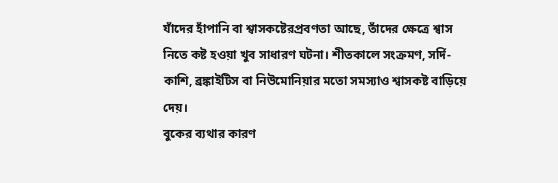যাঁদের হাঁপানি বা শ্বাসকষ্টেরপ্রবণতা আছে, তাঁদের ক্ষেত্রে শ্বাস নিতে কষ্ট হওয়া খুব সাধারণ ঘটনা। শীতকালে সংক্রমণ, সর্দি-কাশি, ব্রঙ্কাইটিস বা নিউমোনিয়ার মতো সমস্যাও শ্বাসকষ্ট বাড়িয়ে দেয়।
বুকের ব্যথার কারণ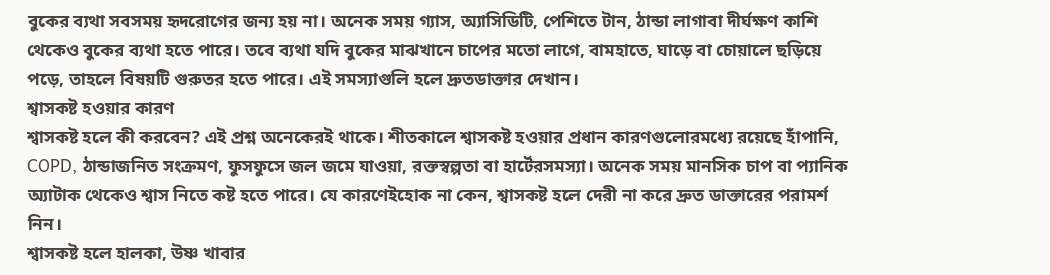বুকের ব্যথা সবসময় হৃদরোগের জন্য হয় না। অনেক সময় গ্যাস, অ্যাসিডিটি, পেশিতে টান, ঠান্ডা লাগাবা দীর্ঘক্ষণ কাশি থেকেও বুকের ব্যথা হতে পারে। তবে ব্যথা যদি বুকের মাঝখানে চাপের মতো লাগে, বামহাতে, ঘাড়ে বা চোয়ালে ছড়িয়ে পড়ে, তাহলে বিষয়টি গুরুতর হতে পারে। এই সমস্যাগুলি হলে দ্রুতডাক্তার দেখান।
শ্বাসকষ্ট হওয়ার কারণ
শ্বাসকষ্ট হলে কী করবেন? এই প্রশ্ন অনেকেরই থাকে। শীতকালে শ্বাসকষ্ট হওয়ার প্রধান কারণগুলোরমধ্যে রয়েছে হাঁপানি, COPD, ঠান্ডাজনিত সংক্রমণ, ফুসফুসে জল জমে যাওয়া, রক্তস্বল্পতা বা হার্টেরসমস্যা। অনেক সময় মানসিক চাপ বা প্যানিক অ্যাটাক থেকেও শ্বাস নিতে কষ্ট হতে পারে। যে কারণেইহোক না কেন, শ্বাসকষ্ট হলে দেরী না করে দ্রুত ডাক্তারের পরামর্শ নিন।
শ্বাসকষ্ট হলে হালকা, উষ্ণ খাবার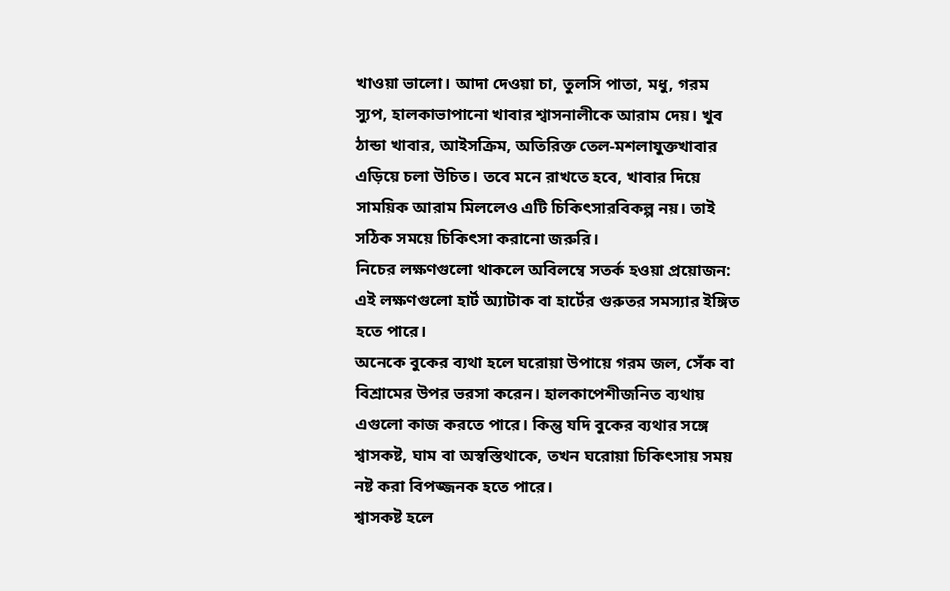খাওয়া ভালো। আদা দেওয়া চা, তুলসি পাতা, মধু, গরম স্যুপ, হালকাভাপানো খাবার শ্বাসনালীকে আরাম দেয়। খুব ঠান্ডা খাবার, আইসক্রিম, অতিরিক্ত তেল-মশলাযুক্তখাবার এড়িয়ে চলা উচিত। তবে মনে রাখতে হবে, খাবার দিয়ে সাময়িক আরাম মিললেও এটি চিকিৎসারবিকল্প নয়। তাই সঠিক সময়ে চিকিৎসা করানো জরুরি।
নিচের লক্ষণগুলো থাকলে অবিলম্বে সতর্ক হওয়া প্রয়োজন:
এই লক্ষণগুলো হার্ট অ্যাটাক বা হার্টের গুরুতর সমস্যার ইঙ্গিত হতে পারে।
অনেকে বুকের ব্যথা হলে ঘরোয়া উপায়ে গরম জল, সেঁক বা বিশ্রামের উপর ভরসা করেন। হালকাপেশীজনিত ব্যথায় এগুলো কাজ করতে পারে। কিন্তু যদি বুকের ব্যথার সঙ্গে শ্বাসকষ্ট, ঘাম বা অস্বস্তিথাকে, তখন ঘরোয়া চিকিৎসায় সময় নষ্ট করা বিপজ্জনক হতে পারে।
শ্বাসকষ্ট হলে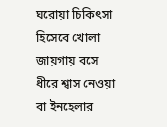ঘরোয়া চিকিৎসা হিসেবে খোলা জায়গায় বসে ধীরে শ্বাস নেওয়া বা ইনহেলার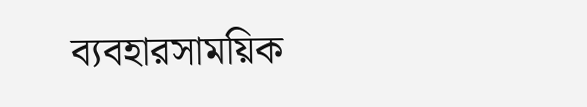ব্যবহারসাময়িক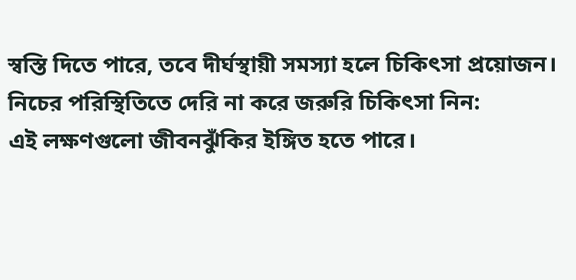স্বস্তি দিতে পারে, তবে দীর্ঘস্থায়ী সমস্যা হলে চিকিৎসা প্রয়োজন।
নিচের পরিস্থিতিতে দেরি না করে জরুরি চিকিৎসা নিন:
এই লক্ষণগুলো জীবনঝুঁকির ইঙ্গিত হতে পারে।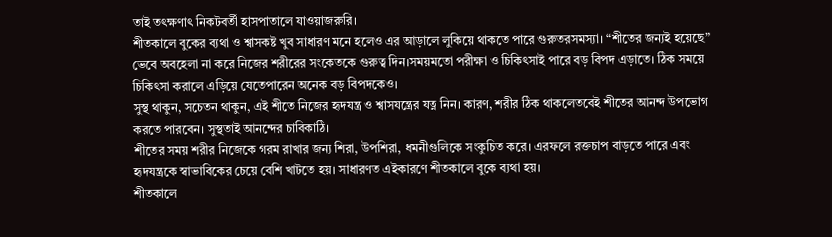তাই তৎক্ষণাৎ নিকটবর্তী হাসপাতালে যাওয়াজরুরি।
শীতকালে বুকের ব্যথা ও শ্বাসকষ্ট খুব সাধারণ মনে হলেও এর আড়ালে লুকিয়ে থাকতে পারে গুরুতরসমস্যা। “শীতের জন্যই হয়েছে” ভেবে অবহেলা না করে নিজের শরীরের সংকেতকে গুরুত্ব দিন।সময়মতো পরীক্ষা ও চিকিৎসাই পারে বড় বিপদ এড়াতে। ঠিক সময়ে চিকিৎসা করালে এড়িয়ে যেতেপারেন অনেক বড় বিপদকেও।
সুস্থ থাকুন, সচেতন থাকুন, এই শীতে নিজের হৃদযন্ত্র ও শ্বাসযন্ত্রের যত্ন নিন। কারণ, শরীর ঠিক থাকলেতবেই শীতের আনন্দ উপভোগ করতে পারবেন। সুস্থতাই আনন্দের চাবিকাঠি।
শীতের সময় শরীর নিজেকে গরম রাখার জন্য শিরা, উপশিরা, ধমনীগুলিকে সংকুচিত করে। এরফলে রক্তচাপ বাড়তে পারে এবং হৃদযন্ত্রকে স্বাভাবিকের চেয়ে বেশি খাটতে হয়। সাধারণত এইকারণে শীতকালে বুকে ব্যথা হয়।
শীতকালে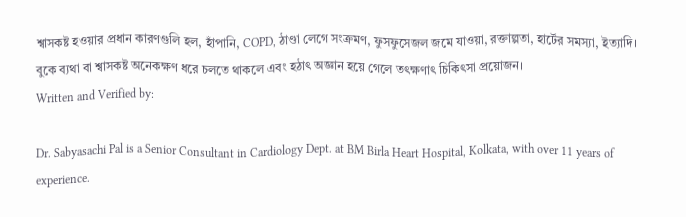শ্বাসকষ্ট হওয়ার প্রধান কারণগুলি হল, হাঁপানি, COPD, ঠাণ্ডা লেগে সংক্রমণ, ফুসফুসেজল জমে যাওয়া, রক্তাল্পতা, হার্টের সমস্যা, ইত্যাদি।
বুকে ব্যথা বা শ্বাসকষ্ট অনেকক্ষণ ধরে চলতে থাকলে এবং হঠাৎ অজ্ঞান হয়ে গেলে তৎক্ষণাৎ চিকিৎসা প্রয়োজন।
Written and Verified by:

Dr. Sabyasachi Pal is a Senior Consultant in Cardiology Dept. at BM Birla Heart Hospital, Kolkata, with over 11 years of experience.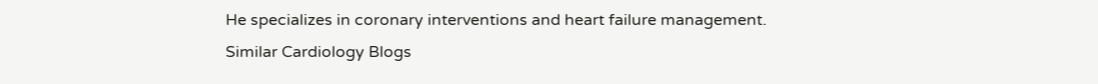He specializes in coronary interventions and heart failure management.
Similar Cardiology Blogs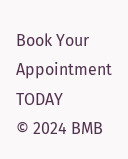Book Your Appointment TODAY
© 2024 BMB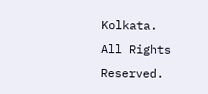Kolkata. All Rights Reserved.